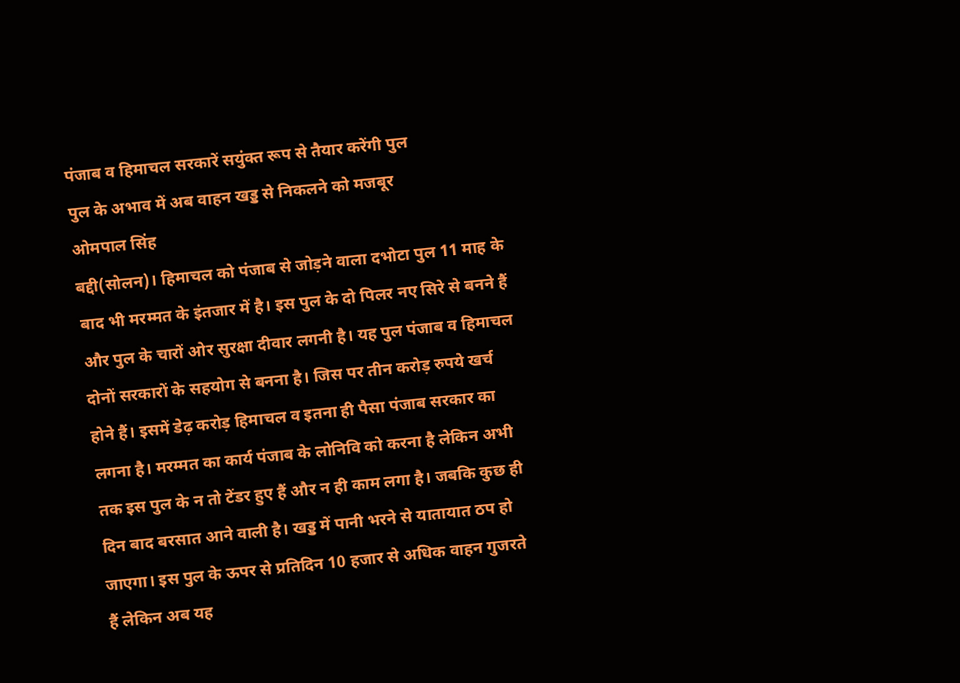पंजाब व हिमाचल सरकारें सयुंक्त रूप से तैयार करेंगी पुल
पुल के अभाव में अब वाहन खड्ड से निकलने को मजबूर
ओमपाल सिंह
बद्दी(सोलन)। हिमाचल को पंजाब से जोड़ने वाला दभोटा पुल 11 माह के बाद भी मरम्मत के इंतजार में है। इस पुल के दो पिलर नए सिरे से बनने हैं और पुल के चारों ओर सुरक्षा दीवार लगनी है। यह पुल पंजाब व हिमाचल दोनों सरकारों के सहयोग से बनना है। जिस पर तीन करोड़ रुपये खर्च होने हैं। इसमें डेढ़ करोड़ हिमाचल व इतना ही पैसा पंजाब सरकार का लगना है। मरम्मत का कार्य पंजाब के लोनिवि को करना है लेकिन अभी तक इस पुल के न तो टेंडर हुए हैं और न ही काम लगा है। जबकि कुछ ही दिन बाद बरसात आने वाली है। खड्ड में पानी भरने से यातायात ठप हो जाएगा। इस पुल के ऊपर से प्रतिदिन 10 हजार से अधिक वाहन गुजरते हैं लेकिन अब यह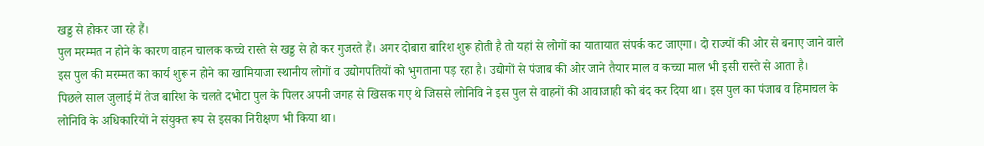खड्ड से होकर जा रहे हैं।
पुल मरम्मत न होने के कारण वाहन चालक कच्चे रास्ते से खड्ड से हो कर गुजरते हैं। अगर दोबारा बारिश शुरू होती है तो यहां से लोगों का यातायात संपर्क कट जाएगा। दो राज्यों की ओर से बनाए जाने वाले इस पुल की मरम्मत का कार्य शुरू न होने का खामियाजा स्थानीय लोगों व उद्योगपतियों को भुगताना पड़ रहा है। उद्योगों से पंजाब की ओर जाने तैयार माल व कच्चा माल भी इसी रास्ते से आता है।
पिछले साल जुलाई में तेज बारिश के चलते दभोटा पुल के पिलर अपनी जगह से खिसक गए थे जिससे लोनिवि ने इस पुल से वाहनों की आवाजाही को बंद कर दिया था। इस पुल का पंजाब व हिमाचल के लोनिवि के अधिकारियों ने संयुक्त रूप से इसका निरीक्षण भी किया था।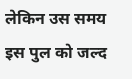लेकिन उस समय इस पुल को जल्द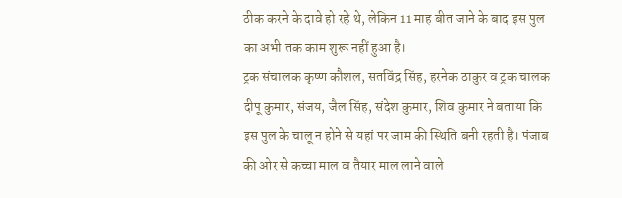ठीक करने के दावे हो रहे थे, लेकिन 11 माह बीत जाने के बाद इस पुल का अभी तक काम शुरू नहीं हुआ है।
ट्रक संचालक कृष्ण कौशल, सतविंद्र सिंह, हरनेक ठाकुर व ट्रक चालक दीपू कुमार, संजय, जैल सिंह, संदेश कुमार, शिव कुमार ने बताया कि इस पुल के चालू न होने से यहां पर जाम की स्थिति बनी रहती है। पंजाब की ओर से कच्चा माल व तैयार माल लाने वाले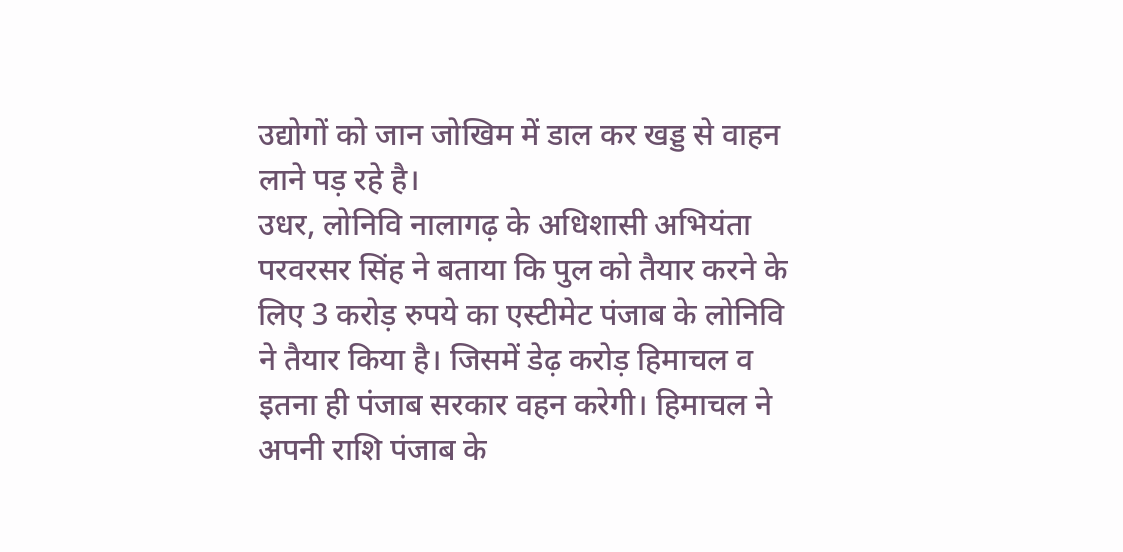उद्योगों को जान जोखिम में डाल कर खड्ड से वाहन लाने पड़ रहे है।
उधर, लोनिवि नालागढ़ के अधिशासी अभियंता परवरसर सिंह ने बताया कि पुल को तैयार करने के लिए 3 करोड़ रुपये का एस्टीमेट पंजाब के लोनिवि ने तैयार किया है। जिसमें डेढ़ करोड़ हिमाचल व इतना ही पंजाब सरकार वहन करेगी। हिमाचल ने अपनी राशि पंजाब के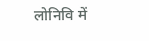लोनिवि में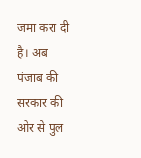जमा करा दी है। अब पंजाब की सरकार की ओर से पुल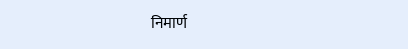निमार्ण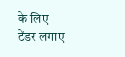के लिए टेंडर लगाए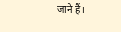जाने हैं।